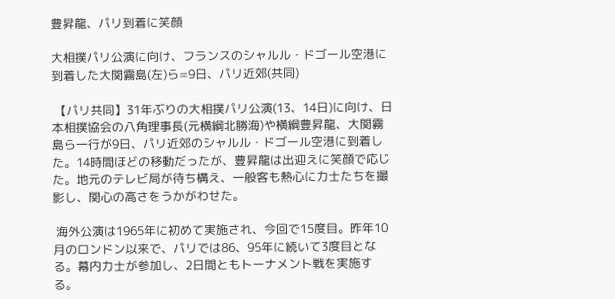豊昇龍、パリ到着に笑顔

大相撲パリ公演に向け、フランスのシャルル・ドゴール空港に到着した大関霧島(左)ら=9日、パリ近郊(共同)

 【パリ共同】31年ぶりの大相撲パリ公演(13、14日)に向け、日本相撲協会の八角理事長(元横綱北勝海)や横綱豊昇龍、大関霧島ら一行が9日、パリ近郊のシャルル・ドゴール空港に到着した。14時間ほどの移動だったが、豊昇龍は出迎えに笑顔で応じた。地元のテレビ局が待ち構え、一般客も熱心に力士たちを撮影し、関心の高さをうかがわせた。

 海外公演は1965年に初めて実施され、今回で15度目。昨年10月のロンドン以来で、パリでは86、95年に続いて3度目となる。幕内力士が参加し、2日間ともトーナメント戦を実施する。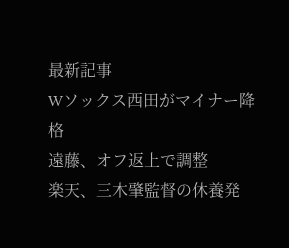最新記事
Wソックス西田がマイナー降格
遠藤、オフ返上で調整
楽天、三木肇監督の休養発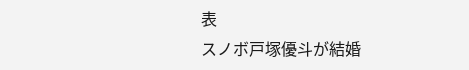表
スノボ戸塚優斗が結婚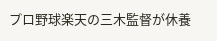プロ野球楽天の三木監督が休養